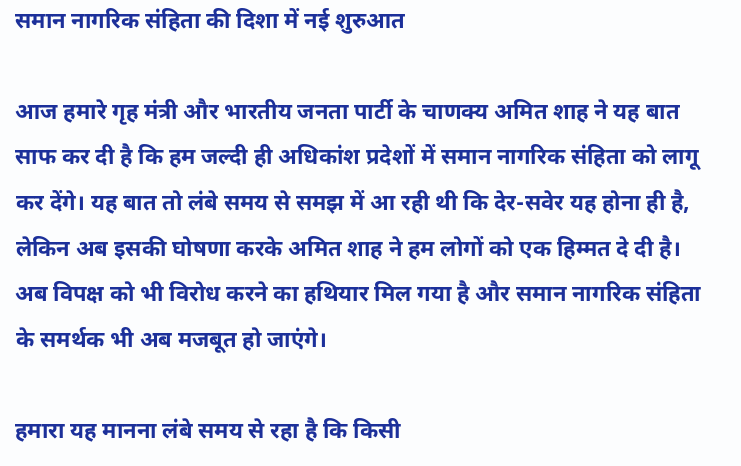समान नागरिक संहिता की दिशा में नई शुरुआत

आज हमारे गृह मंत्री और भारतीय जनता पार्टी के चाणक्य अमित शाह ने यह बात साफ कर दी है कि हम जल्दी ही अधिकांश प्रदेशों में समान नागरिक संहिता को लागू कर देंगे। यह बात तो लंबे समय से समझ में आ रही थी कि देर-सवेर यह होना ही है, लेकिन अब इसकी घोषणा करके अमित शाह ने हम लोगों को एक हिम्मत दे दी है। अब विपक्ष को भी विरोध करने का हथियार मिल गया है और समान नागरिक संहिता के समर्थक भी अब मजबूत हो जाएंगे।

हमारा यह मानना लंबे समय से रहा है कि किसी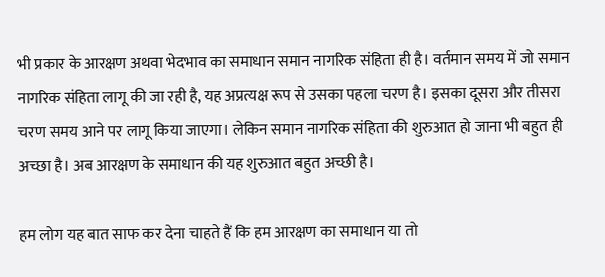भी प्रकार के आरक्षण अथवा भेदभाव का समाधान समान नागरिक संहिता ही है। वर्तमान समय में जो समान नागरिक संहिता लागू की जा रही है, यह अप्रत्यक्ष रूप से उसका पहला चरण है। इसका दूसरा और तीसरा चरण समय आने पर लागू किया जाएगा। लेकिन समान नागरिक संहिता की शुरुआत हो जाना भी बहुत ही अच्छा है। अब आरक्षण के समाधान की यह शुरुआत बहुत अच्छी है।

हम लोग यह बात साफ कर देना चाहते हैं कि हम आरक्षण का समाधान या तो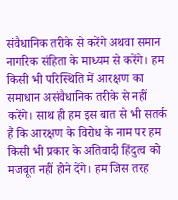संवैधानिक तरीके से करेंगे अथवा समान नागरिक संहिता के माध्यम से करेंगे। हम किसी भी परिस्थिति में आरक्षण का समाधान असंवैधानिक तरीके से नहीं करेंगे। साथ ही हम इस बात से भी सतर्क हैं कि आरक्षण के विरोध के नाम पर हम किसी भी प्रकार के अतिवादी हिंदुत्व को मजबूत नहीं होने देंगे। हम जिस तरह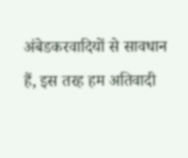अंबेडकरवादियों से सावधान हैं, इस तरह हम अतिवादी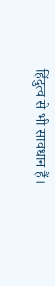हिंदुत्व से भी सावधान हैं।